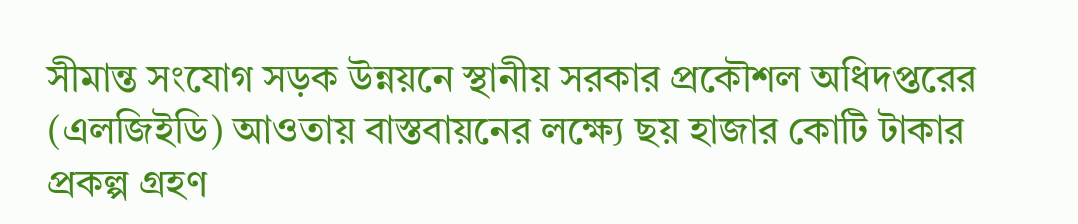সীমান্ত সংযোগ সড়ক উন্নয়নে স্থানীয় সরকার প্রকৌশল অধিদপ্তরের (এলজিইডি) আওতায় বাস্তবায়নের লক্ষ্যে ছয় হাজার কোটি টাকার প্রকল্প গ্রহণ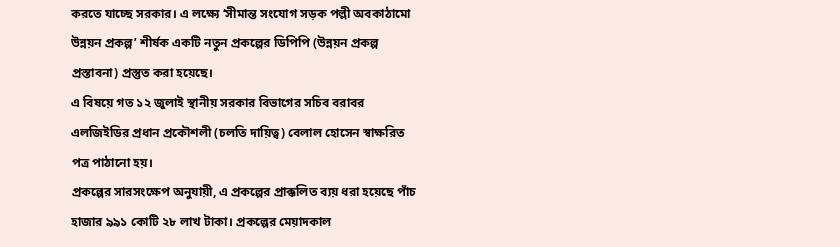করতে যাচ্ছে সরকার। এ লক্ষ্যে ‘সীমান্ত সংযোগ সড়ক পল্লী অবকাঠামো উন্নয়ন প্রকল্প’ শীর্ষক একটি নতুন প্রকল্পের ডিপিপি (উন্নয়ন প্রকল্প প্রস্তাবনা) প্রস্তুত করা হয়েছে।
এ বিষয়ে গত ১২ জুলাই স্থানীয় সরকার বিভাগের সচিব বরাবর এলজিইডির প্রধান প্রকৌশলী (চলতি দায়িত্ব) বেলাল হোসেন স্বাক্ষরিত পত্র পাঠানো হয়।
প্রকল্পের সারসংক্ষেপ অনুযায়ী, এ প্রকল্পের প্রাক্কলিত ব্যয় ধরা হয়েছে পাঁচ হাজার ৯৯১ কোটি ২৮ লাখ টাকা। প্রকল্পের মেয়াদকাল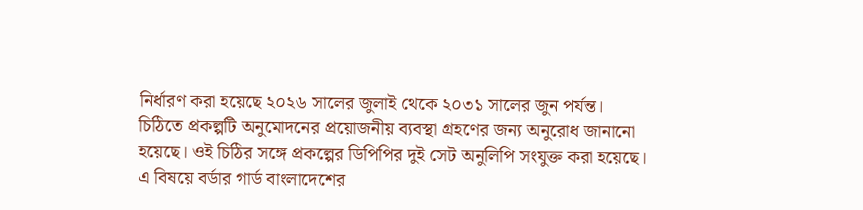নির্ধারণ করা হয়েছে ২০২৬ সালের জুলাই থেকে ২০৩১ সালের জুন পর্যন্ত।
চিঠিতে প্রকল্পটি অনুমোদনের প্রয়োজনীয় ব্যবস্থা গ্রহণের জন্য অনুরোধ জানানো হয়েছে। ওই চিঠির সঙ্গে প্রকল্পের ডিপিপির দুই সেট অনুলিপি সংযুক্ত করা হয়েছে।
এ বিষয়ে বর্ডার গার্ড বাংলাদেশের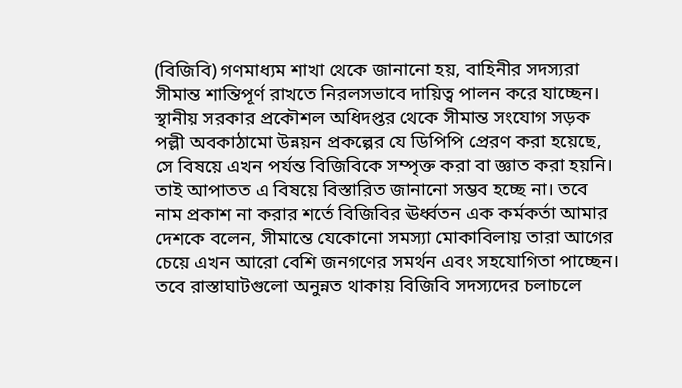(বিজিবি) গণমাধ্যম শাখা থেকে জানানো হয়, বাহিনীর সদস্যরা সীমান্ত শান্তিপূর্ণ রাখতে নিরলসভাবে দায়িত্ব পালন করে যাচ্ছেন। স্থানীয় সরকার প্রকৌশল অধিদপ্তর থেকে সীমান্ত সংযোগ সড়ক পল্লী অবকাঠামো উন্নয়ন প্রকল্পের যে ডিপিপি প্রেরণ করা হয়েছে, সে বিষয়ে এখন পর্যন্ত বিজিবিকে সম্পৃক্ত করা বা জ্ঞাত করা হয়নি। তাই আপাতত এ বিষয়ে বিস্তারিত জানানো সম্ভব হচ্ছে না। তবে নাম প্রকাশ না করার শর্তে বিজিবির ঊর্ধ্বতন এক কর্মকর্তা আমার দেশকে বলেন, সীমান্তে যেকোনো সমস্যা মোকাবিলায় তারা আগের চেয়ে এখন আরো বেশি জনগণের সমর্থন এবং সহযোগিতা পাচ্ছেন। তবে রাস্তাঘাটগুলো অনুন্নত থাকায় বিজিবি সদস্যদের চলাচলে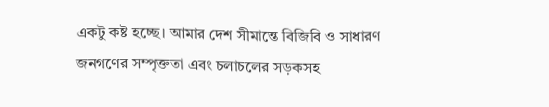একটু কষ্ট হচ্ছে। আমার দেশ সীমান্তে বিজিবি ও সাধারণ জনগণের সম্পৃক্ততা এবং চলাচলের সড়কসহ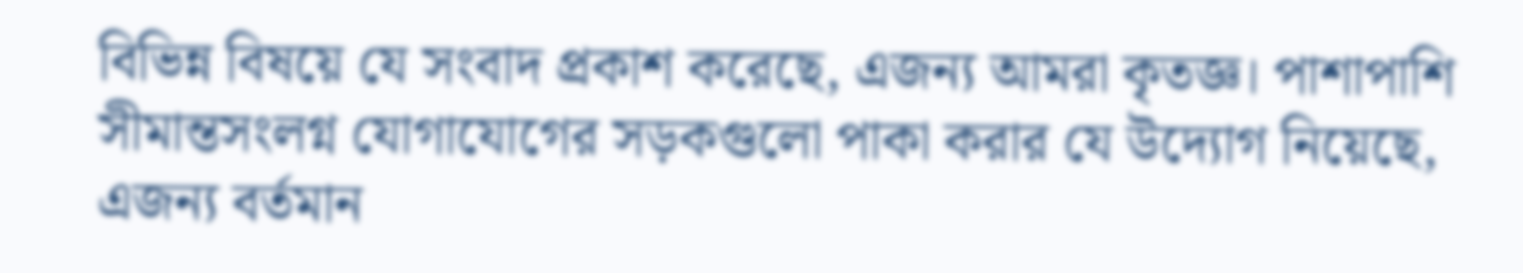বিভিন্ন বিষয়ে যে সংবাদ প্রকাশ করেছে, এজন্য আমরা কৃতজ্ঞ। পাশাপাশি সীমান্তসংলগ্ন যোগাযোগের সড়কগুলো পাকা করার যে উদ্যোগ নিয়েছে, এজন্য বর্তমান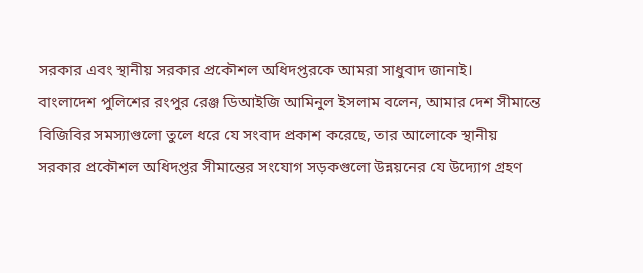সরকার এবং স্থানীয় সরকার প্রকৌশল অধিদপ্তরকে আমরা সাধুবাদ জানাই।
বাংলাদেশ পুলিশের রংপুর রেঞ্জ ডিআইজি আমিনুল ইসলাম বলেন, আমার দেশ সীমান্তে বিজিবির সমস্যাগুলো তুলে ধরে যে সংবাদ প্রকাশ করেছে, তার আলোকে স্থানীয় সরকার প্রকৌশল অধিদপ্তর সীমান্তের সংযোগ সড়কগুলো উন্নয়নের যে উদ্যোগ গ্রহণ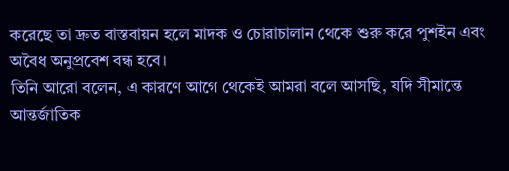করেছে তা দ্রুত বাস্তবায়ন হলে মাদক ও চোরাচালান থেকে শুরু করে পুশইন এবং অবৈধ অনুপ্রবেশ বন্ধ হবে।
তিনি আরো বলেন, এ কারণে আগে থেকেই আমরা বলে আসছি, যদি সীমান্তে আন্তর্জাতিক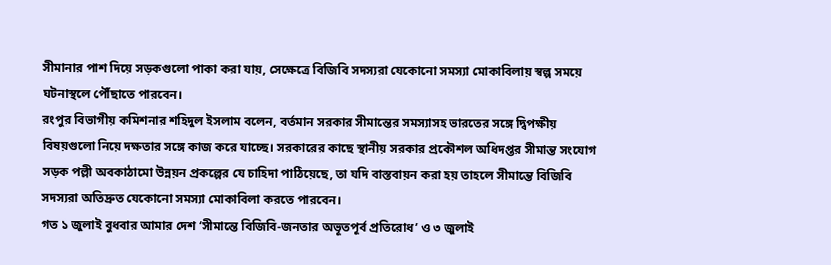সীমানার পাশ দিয়ে সড়কগুলো পাকা করা যায়, সেক্ষেত্রে বিজিবি সদস্যরা যেকোনো সমস্যা মোকাবিলায় স্বল্প সময়ে ঘটনাস্থলে পৌঁছাতে পারবেন।
রংপুর বিভাগীয় কমিশনার শহিদুল ইসলাম বলেন, বর্তমান সরকার সীমান্তের সমস্যাসহ ভারতের সঙ্গে দ্বিপক্ষীয় বিষয়গুলো নিয়ে দক্ষতার সঙ্গে কাজ করে যাচ্ছে। সরকারের কাছে স্থানীয় সরকার প্রকৌশল অধিদপ্তর সীমান্ত সংযোগ সড়ক পল্লী অবকাঠামো উন্নয়ন প্রকল্পের যে চাহিদা পাঠিয়েছে, তা যদি বাস্তবায়ন করা হয় তাহলে সীমান্তে বিজিবি সদস্যরা অতিদ্রুত যেকোনো সমস্যা মোকাবিলা করতে পারবেন।
গত ১ জুলাই বুধবার আমার দেশ ‘সীমান্তে বিজিবি-জনতার অভূতপূর্ব প্রতিরোধ’ ও ৩ জুলাই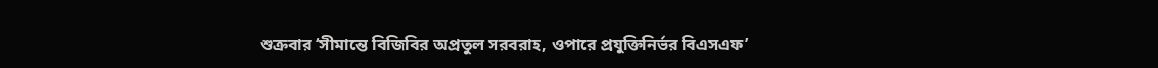শুক্রবার ‘সীমান্তে বিজিবির অপ্রতুল সরবরাহ, ওপারে প্রযুক্তিনির্ভর বিএসএফ’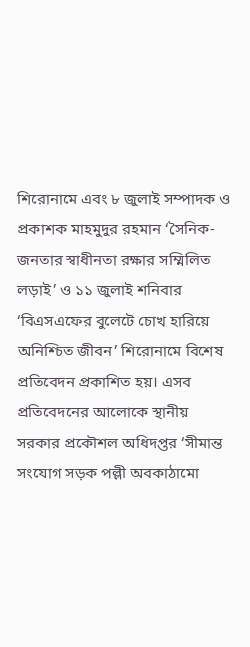শিরোনামে এবং ৮ জুলাই সম্পাদক ও প্রকাশক মাহমুদুর রহমান ‘সৈনিক-জনতার স্বাধীনতা রক্ষার সম্মিলিত লড়াই’ ও ১১ জুলাই শনিবার ‘বিএসএফের বুলেটে চোখ হারিয়ে অনিশ্চিত জীবন’ শিরোনামে বিশেষ প্রতিবেদন প্রকাশিত হয়। এসব প্রতিবেদনের আলোকে স্থানীয় সরকার প্রকৌশল অধিদপ্তর ‘সীমান্ত সংযোগ সড়ক পল্লী অবকাঠামো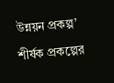উন্নয়ন প্রকল্প’ শীর্ষক প্রকল্পের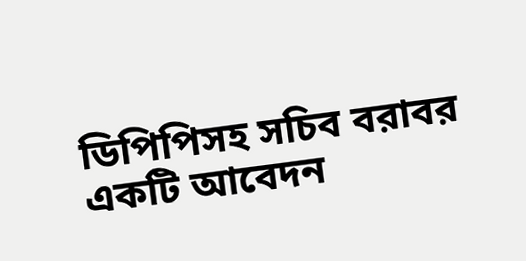ডিপিপিসহ সচিব বরাবর একটি আবেদন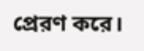প্রেরণ করে।